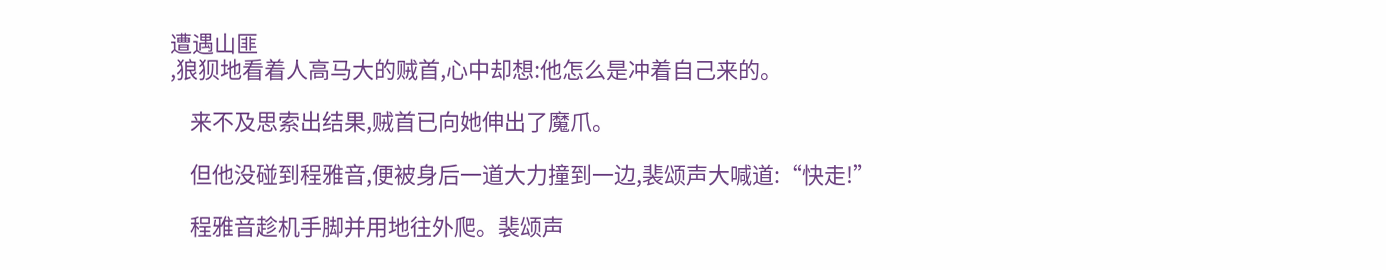遭遇山匪
,狼狈地看着人高马大的贼首,心中却想:他怎么是冲着自己来的。

    来不及思索出结果,贼首已向她伸出了魔爪。

    但他没碰到程雅音,便被身后一道大力撞到一边,裴颂声大喊道:“快走!”

    程雅音趁机手脚并用地往外爬。裴颂声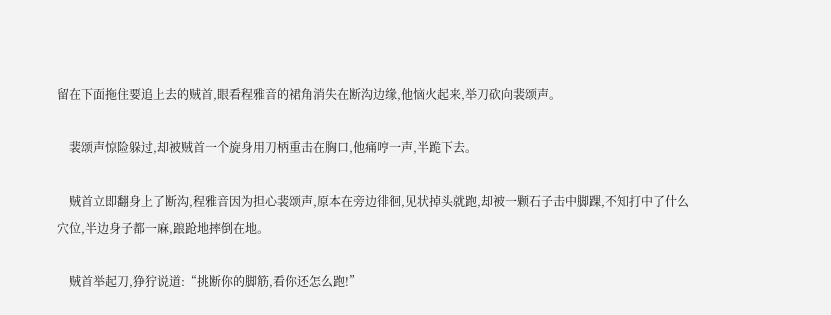留在下面拖住要追上去的贼首,眼看程雅音的裙角消失在断沟边缘,他恼火起来,举刀砍向裴颂声。

    裴颂声惊险躲过,却被贼首一个旋身用刀柄重击在胸口,他痛哼一声,半跪下去。

    贼首立即翻身上了断沟,程雅音因为担心裴颂声,原本在旁边徘徊,见状掉头就跑,却被一颗石子击中脚踝,不知打中了什么穴位,半边身子都一麻,踉跄地摔倒在地。

    贼首举起刀,狰狞说道:“挑断你的脚筋,看你还怎么跑!”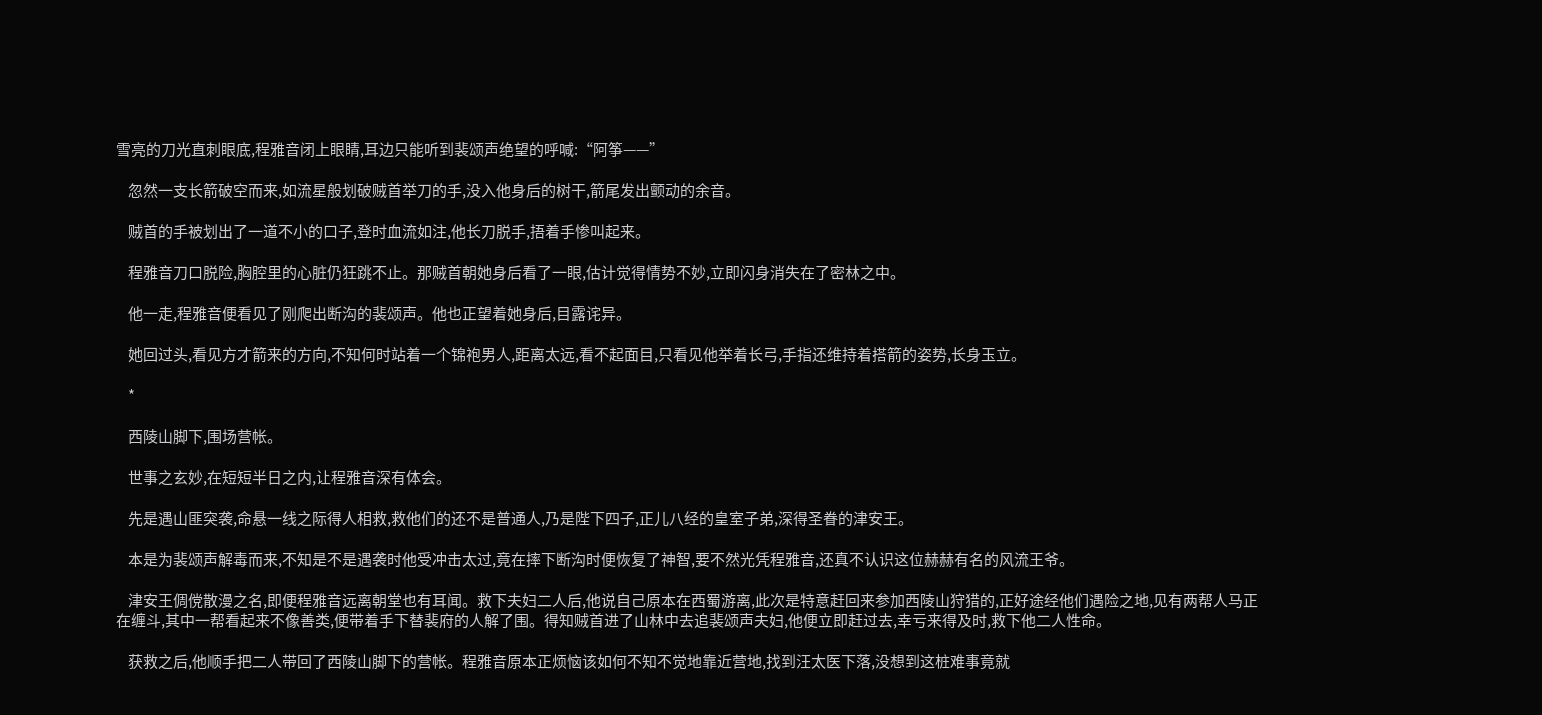雪亮的刀光直刺眼底,程雅音闭上眼睛,耳边只能听到裴颂声绝望的呼喊:“阿筝——”

    忽然一支长箭破空而来,如流星般划破贼首举刀的手,没入他身后的树干,箭尾发出颤动的余音。

    贼首的手被划出了一道不小的口子,登时血流如注,他长刀脱手,捂着手惨叫起来。

    程雅音刀口脱险,胸腔里的心脏仍狂跳不止。那贼首朝她身后看了一眼,估计觉得情势不妙,立即闪身消失在了密林之中。

    他一走,程雅音便看见了刚爬出断沟的裴颂声。他也正望着她身后,目露诧异。

    她回过头,看见方才箭来的方向,不知何时站着一个锦袍男人,距离太远,看不起面目,只看见他举着长弓,手指还维持着搭箭的姿势,长身玉立。

    *

    西陵山脚下,围场营帐。

    世事之玄妙,在短短半日之内,让程雅音深有体会。

    先是遇山匪突袭,命悬一线之际得人相救,救他们的还不是普通人,乃是陛下四子,正儿八经的皇室子弟,深得圣眷的津安王。

    本是为裴颂声解毒而来,不知是不是遇袭时他受冲击太过,竟在摔下断沟时便恢复了神智,要不然光凭程雅音,还真不认识这位赫赫有名的风流王爷。

    津安王倜傥散漫之名,即便程雅音远离朝堂也有耳闻。救下夫妇二人后,他说自己原本在西蜀游离,此次是特意赶回来参加西陵山狩猎的,正好途经他们遇险之地,见有两帮人马正在缠斗,其中一帮看起来不像善类,便带着手下替裴府的人解了围。得知贼首进了山林中去追裴颂声夫妇,他便立即赶过去,幸亏来得及时,救下他二人性命。

    获救之后,他顺手把二人带回了西陵山脚下的营帐。程雅音原本正烦恼该如何不知不觉地靠近营地,找到汪太医下落,没想到这桩难事竟就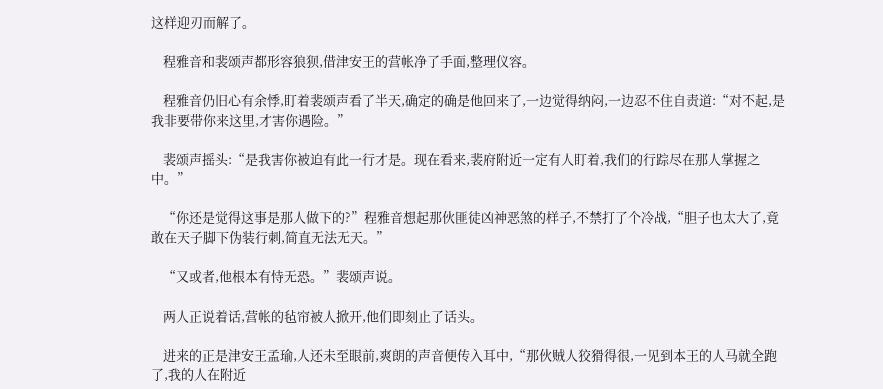这样迎刃而解了。

    程雅音和裴颂声都形容狼狈,借津安王的营帐净了手面,整理仪容。

    程雅音仍旧心有余悸,盯着裴颂声看了半天,确定的确是他回来了,一边觉得纳闷,一边忍不住自责道:“对不起,是我非要带你来这里,才害你遇险。”

    裴颂声摇头:“是我害你被迫有此一行才是。现在看来,裴府附近一定有人盯着,我们的行踪尽在那人掌握之中。”

    “你还是觉得这事是那人做下的?”程雅音想起那伙匪徒凶神恶煞的样子,不禁打了个冷战,“胆子也太大了,竟敢在天子脚下伪装行刺,简直无法无天。”

    “又或者,他根本有恃无恐。”裴颂声说。

    两人正说着话,营帐的毡帘被人掀开,他们即刻止了话头。

    进来的正是津安王孟瑜,人还未至眼前,爽朗的声音便传入耳中,“那伙贼人狡猾得很,一见到本王的人马就全跑了,我的人在附近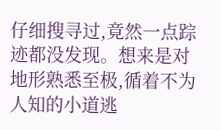仔细搜寻过,竟然一点踪迹都没发现。想来是对地形熟悉至极,循着不为人知的小道逃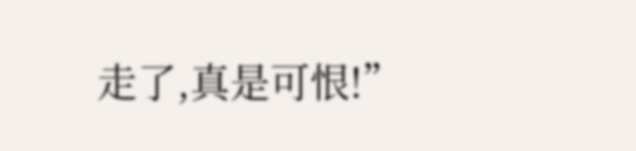走了,真是可恨!”